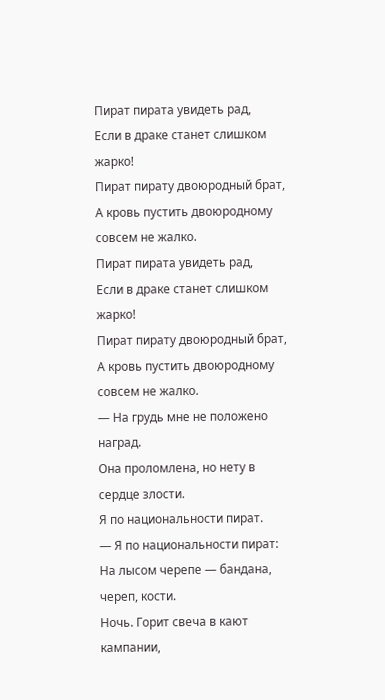Пират пирата увидеть рад,
Если в драке станет слишком жарко!
Пират пирату двоюродный брат,
А кровь пустить двоюродному совсем не жалко.
Пират пирата увидеть рад,
Если в драке станет слишком жарко!
Пират пирату двоюродный брат,
А кровь пустить двоюродному совсем не жалко.
— На грудь мне не положено наград.
Она проломлена, но нету в сердце злости.
Я по национальности пират.
— Я по национальности пират:
На лысом черепе — бандана, череп, кости.
Ночь. Горит свеча в кают кампании,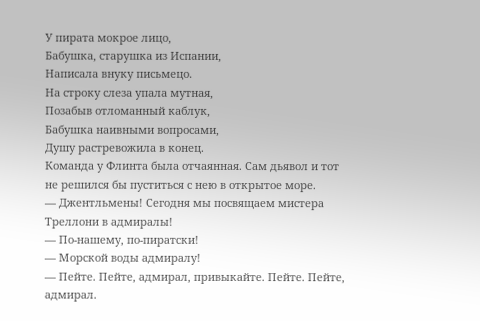У пирата мокрое лицо,
Бабушка, старушка из Испании,
Написала внуку письмецо.
На строку слеза упала мутная,
Позабыв отломанный каблук,
Бабушка наивными вопросами,
Душу растревожила в конец.
Команда у Флинта была отчаянная. Сам дьявол и тот не решился бы пуститься с нею в открытое море.
— Джентльмены! Сегодня мы посвящаем мистера Треллони в адмиралы!
— По-нашему, по-пиратски!
— Морской воды адмиралу!
— Пейте. Пейте, адмирал, привыкайте. Пейте. Пейте, адмирал.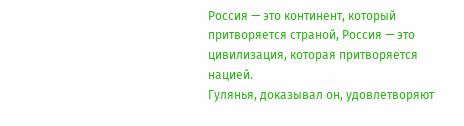Россия — это континент, который притворяется страной, Россия — это цивилизация, которая притворяется нацией.
Гулянья, доказывал он, удовлетворяют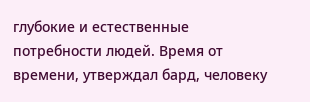глубокие и естественные потребности людей. Время от времени, утверждал бард, человеку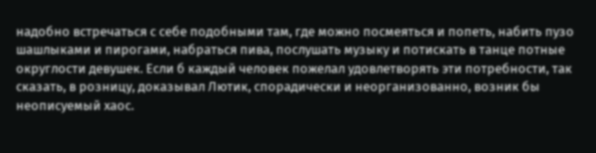надобно встречаться с себе подобными там, где можно посмеяться и попеть, набить пузо шашлыками и пирогами, набраться пива, послушать музыку и потискать в танце потные округлости девушек. Если б каждый человек пожелал удовлетворять эти потребности, так сказать, в розницу, доказывал Лютик, спорадически и неорганизованно, возник бы неописуемый хаос.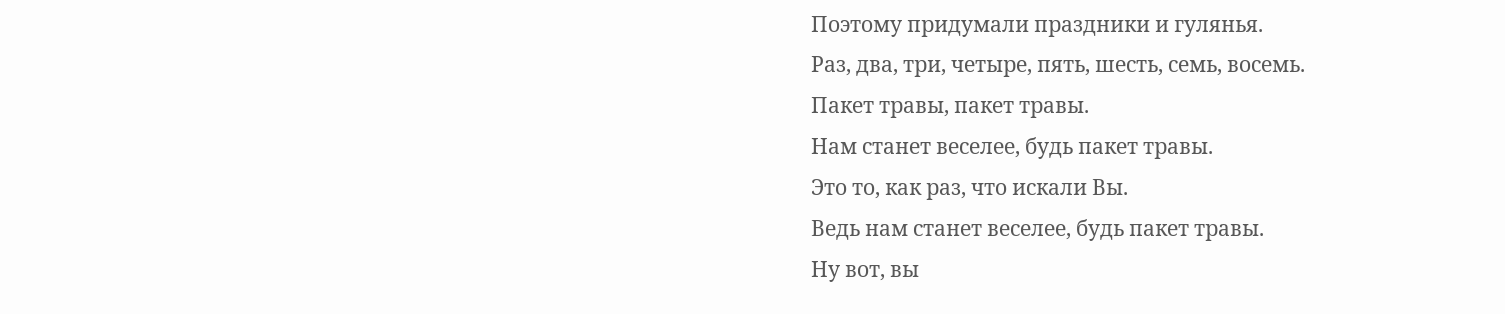Поэтому придумали праздники и гулянья.
Раз, два, три, четыре, пять, шесть, семь, восемь.
Пакет травы, пакет травы.
Нам станет веселее, будь пакет травы.
Это то, как раз, что искали Вы.
Ведь нам станет веселее, будь пакет травы.
Ну вот, вы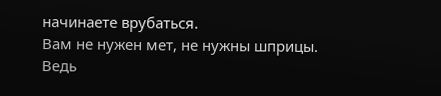начинаете врубаться.
Вам не нужен мет, не нужны шприцы.
Ведь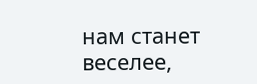нам станет веселее,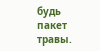будь пакет травы.